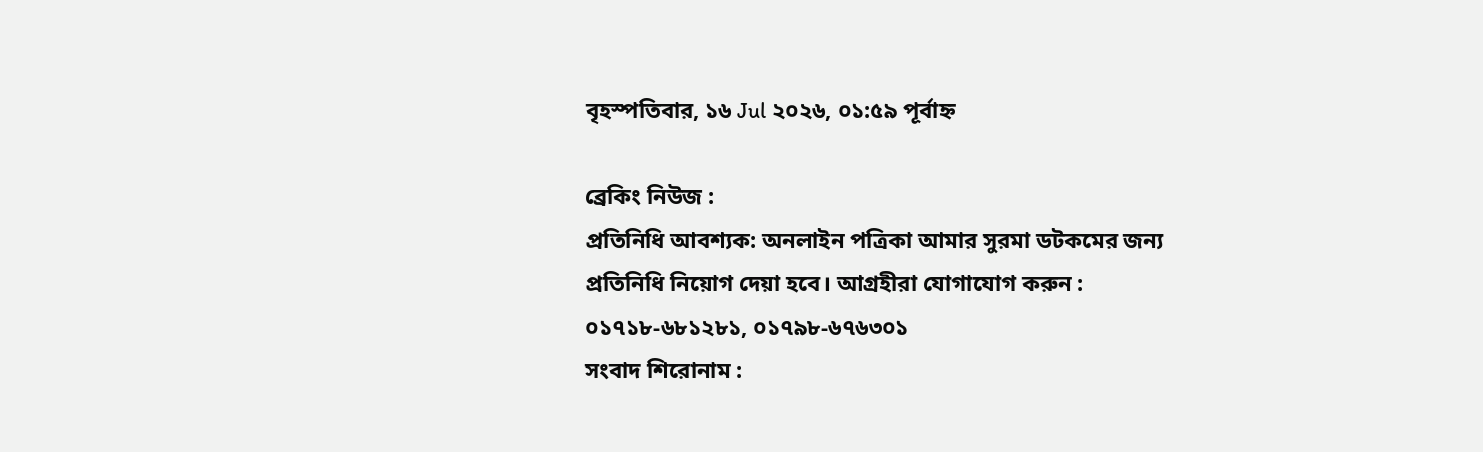বৃহস্পতিবার, ১৬ Jul ২০২৬, ০১:৫৯ পূর্বাহ্ন

ব্রেকিং নিউজ :
প্রতিনিধি আবশ্যক: অনলাইন পত্রিকা আমার সুরমা ডটকমের জন্য প্রতিনিধি নিয়োগ দেয়া হবে। আগ্রহীরা যোগাযোগ করুন : ০১৭১৮-৬৮১২৮১, ০১৭৯৮-৬৭৬৩০১
সংবাদ শিরোনাম :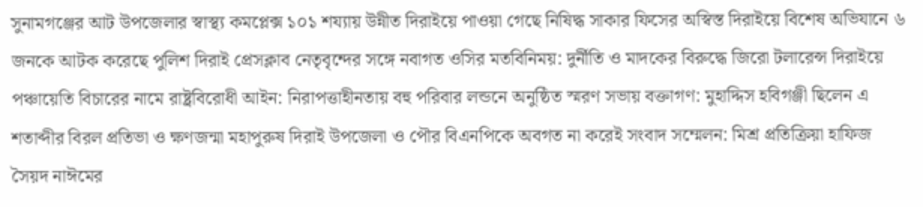সুনামগঞ্জের আট উপজেলার স্বাস্থ্য কমপ্লেক্স ১০১ শয্যায় উন্নীত দিরাইয়ে পাওয়া গেছে নিষিদ্ধ সাকার ফিসের অস্বিস্ত দিরাইয়ে বিশেষ অভিযানে ৬ জনকে আটক করেছে পুলিশ দিরাই প্রেসক্লাব নেতৃবৃন্দের সঙ্গে নবাগত ওসির মতবিনিময়: দুর্নীতি ও মাদকের বিরুদ্ধে জিরো টলারেন্স দিরাইয়ে পঞ্চায়েতি বিচারের নামে রাষ্ট্রবিরোধী আইন: নিরাপত্তাহীনতায় বহু পরিবার লন্ডনে অনুষ্ঠিত স্মরণ সভায় বক্তাগণ: মুহাদ্দিস হবিগঞ্জী ছিলেন এ শতাব্দীর বিরল প্রতিভা ও ক্ষণজন্মা মহাপুরুষ দিরাই উপজেলা ও পৌর বিএনপিকে অবগত না করেই সংবাদ সম্মেলন: মিশ্র প্রতিক্রিয়া হাফিজ সৈয়দ নাঈমের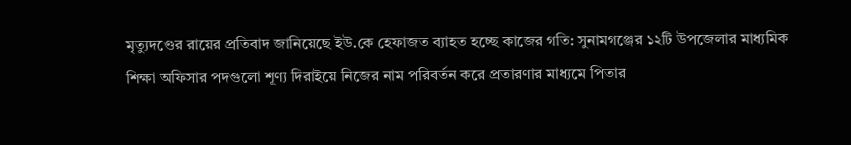মৃত্যুদণ্ডের রায়ের প্রতিবাদ জানিয়েছে ইউ.কে হেফাজত ব্যাহত হচ্ছে কাজের গতি: সুনামগঞ্জের ১২টি উপজেলার মাধ্যমিক শিক্ষা অফিসার পদগুলো শূণ্য দিরাইয়ে নিজের নাম পরিবর্তন করে প্রতারণার মাধ্যমে পিতার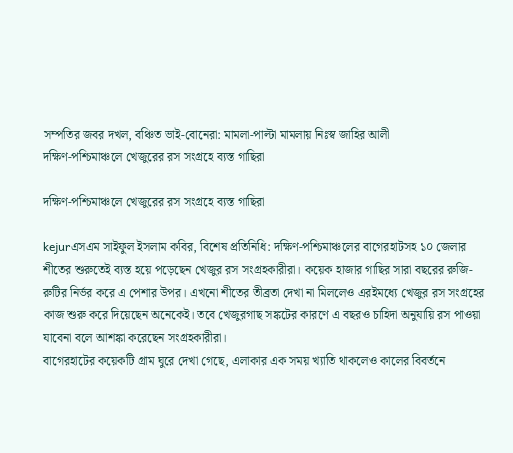সম্পতির জবর দখল, বঞ্চিত ভাই-বোনেরা: মামলা-পাল্টা মামলায় নিঃস্ব জাহির আলী
দক্ষিণ-পশ্চিমাঞ্চলে খেজুরের রস সংগ্রহে ব্যস্ত গাছিরা

দক্ষিণ-পশ্চিমাঞ্চলে খেজুরের রস সংগ্রহে ব্যস্ত গাছিরা

kejurএসএম সাইফুল ইসলাম কবির, বিশেষ প্রতিনিধি: দক্ষিণ-পশ্চিমাঞ্চলের বাগেরহাটসহ ১০ জেলার শীতের শুরুতেই ব্যস্ত হয়ে পড়েছেন খেজুর রস সংগ্রহকারীরা। কয়েক হাজার গাছির সারা বছরের রুজি-রুটির নির্ভর করে এ পেশার উপর। এখনো শীতের তীব্রতা দেখা না মিললেও এরইমধ্যে খেজুর রস সংগ্রহের কাজ শুরু করে দিয়েছেন অনেকেই। তবে খেজুরগাছ সঙ্কটের কারণে এ বছরও চাহিদা অনুযায়ি রস পাওয়া যাবেনা বলে আশঙ্কা করেছেন সংগ্রহকারীরা।
বাগেরহাটের কয়েকটি গ্রাম ঘুরে দেখা গেছে, এলাকার এক সময় খ্যাতি থাকলেও কালের বিবর্তনে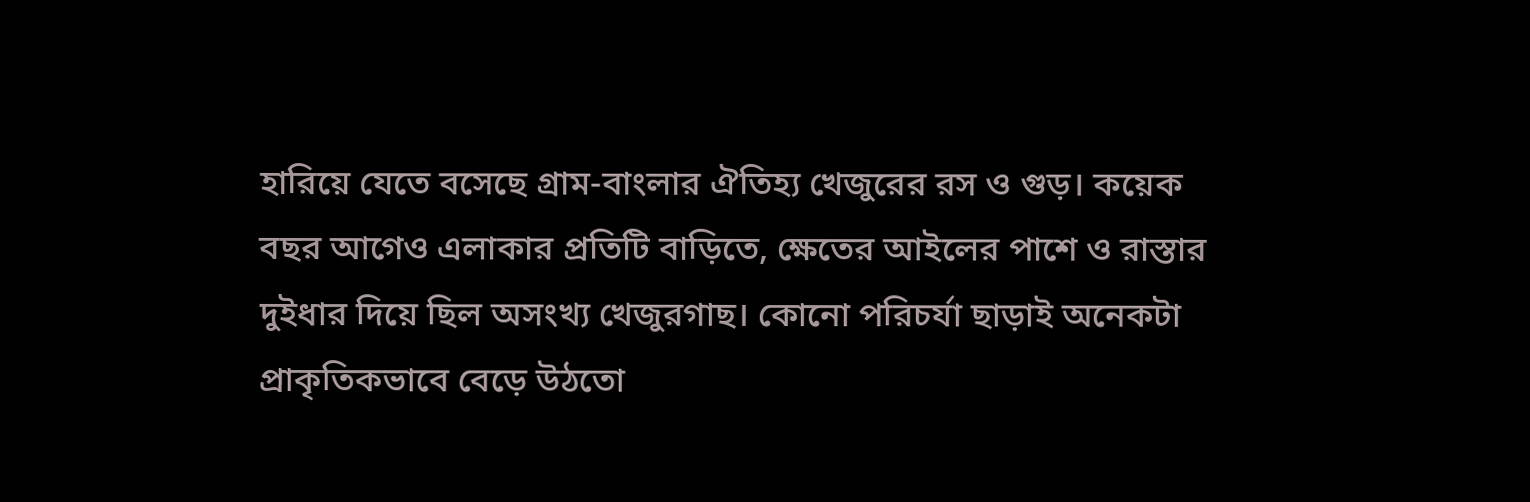হারিয়ে যেতে বসেছে গ্রাম-বাংলার ঐতিহ্য খেজুরের রস ও গুড়। কয়েক বছর আগেও এলাকার প্রতিটি বাড়িতে, ক্ষেতের আইলের পাশে ও রাস্তার দুইধার দিয়ে ছিল অসংখ্য খেজুরগাছ। কোনো পরিচর্যা ছাড়াই অনেকটা প্রাকৃতিকভাবে বেড়ে উঠতো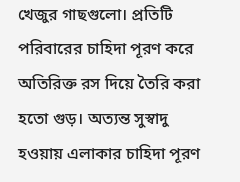খেজুর গাছগুলো। প্রতিটি পরিবারের চাহিদা পূরণ করে অতিরিক্ত রস দিয়ে তৈরি করা হতো গুড়। অত্যন্ত সুস্বাদু হওয়ায় এলাকার চাহিদা পূরণ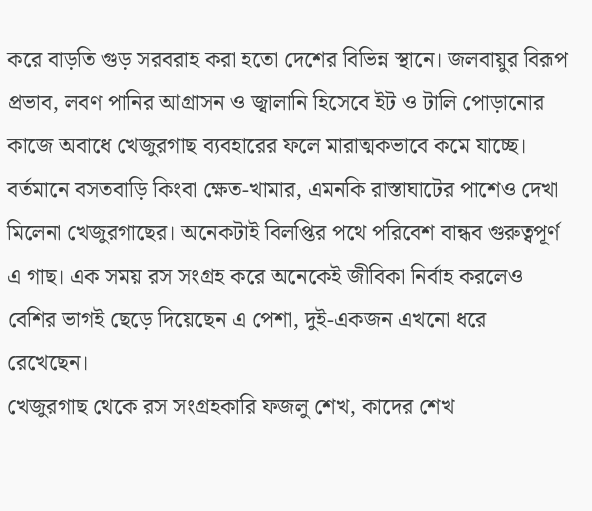করে বাড়তি গুড় সরবরাহ করা হতো দেশের বিভিন্ন স্থানে। জলবায়ুর বিরূপ প্রভাব, লবণ পানির আগ্রাসন ও জ্বালানি হিসেবে ইট ও টালি পোড়ানোর কাজে অবাধে খেজুরগাছ ব্যবহারের ফলে মারাত্মকভাবে কমে যাচ্ছে। বর্তমানে বসতবাড়ি কিংবা ক্ষেত-খামার, এমনকি রাস্তাঘাটের পাশেও দেখা মিলেনা খেজুরগাছের। অনেকটাই বিলপ্তির পথে পরিবেশ বান্ধব গুরুত্বপূর্ণ এ গাছ। এক সময় রস সংগ্রহ করে অনেকেই জীবিকা নির্বাহ করলেও বেশির ভাগই ছেড়ে দিয়েছেন এ পেশা, দুই-একজন এখনো ধরে রেখেছেন।
খেজুরগাছ থেকে রস সংগ্রহকারি ফজলু শেখ, কাদের শেখ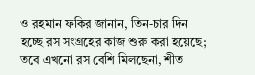ও রহমান ফকির জানান, তিন-চার দিন হচ্ছে রস সংগ্রহের কাজ শুরু করা হয়েছে; তবে এখনো রস বেশি মিলছেনা, শীত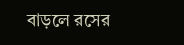বাড়লে রসের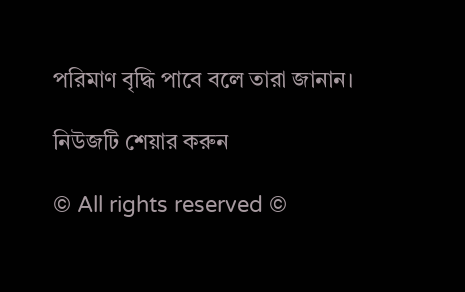পরিমাণ বৃদ্ধি পাবে বলে তারা জানান।

নিউজটি শেয়ার করুন

© All rights reserved ©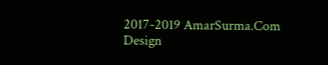2017-2019 AmarSurma.Com
Design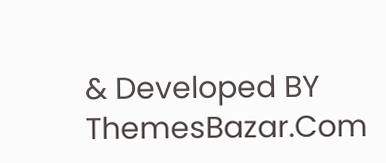& Developed BY ThemesBazar.Com